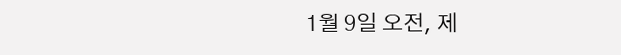1월 9일 오전, 제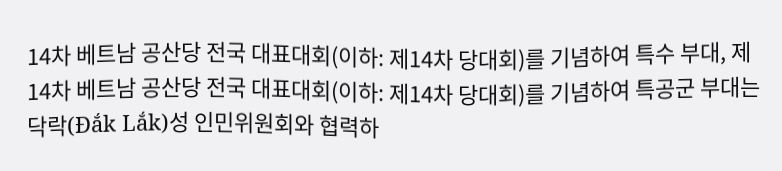14차 베트남 공산당 전국 대표대회(이하: 제14차 당대회)를 기념하여 특수 부대, 제14차 베트남 공산당 전국 대표대회(이하: 제14차 당대회)를 기념하여 특공군 부대는 닥락(Đắk Lắk)성 인민위원회와 협력하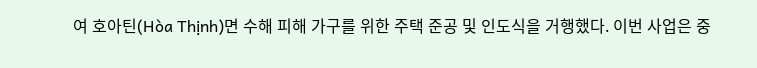여 호아틴(Hòa Thịnh)면 수해 피해 가구를 위한 주택 준공 및 인도식을 거행했다. 이번 사업은 중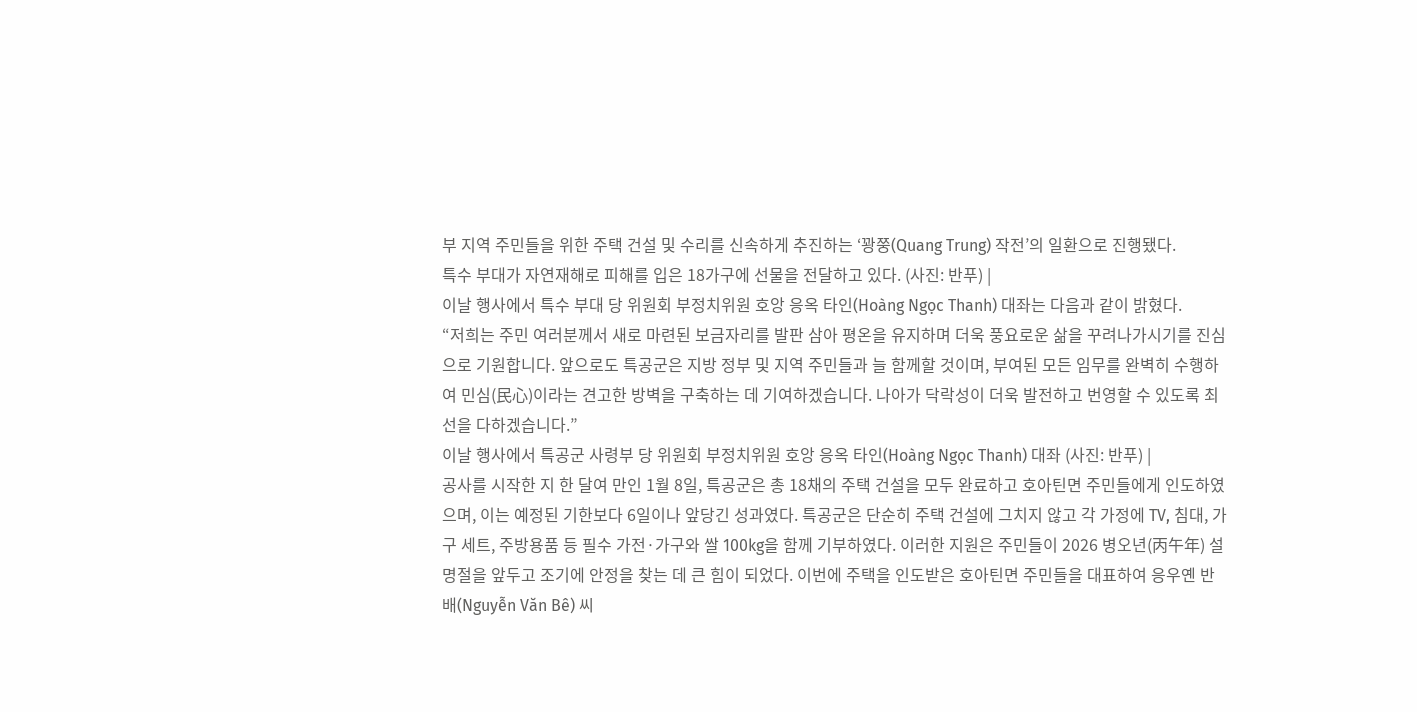부 지역 주민들을 위한 주택 건설 및 수리를 신속하게 추진하는 ‘꽝쭝(Quang Trung) 작전’의 일환으로 진행됐다.
특수 부대가 자연재해로 피해를 입은 18가구에 선물을 전달하고 있다. (사진: 반푸) |
이날 행사에서 특수 부대 당 위원회 부정치위원 호앙 응옥 타인(Hoàng Ngọc Thanh) 대좌는 다음과 같이 밝혔다.
“저희는 주민 여러분께서 새로 마련된 보금자리를 발판 삼아 평온을 유지하며 더욱 풍요로운 삶을 꾸려나가시기를 진심으로 기원합니다. 앞으로도 특공군은 지방 정부 및 지역 주민들과 늘 함께할 것이며, 부여된 모든 임무를 완벽히 수행하여 민심(民心)이라는 견고한 방벽을 구축하는 데 기여하겠습니다. 나아가 닥락성이 더욱 발전하고 번영할 수 있도록 최선을 다하겠습니다.”
이날 행사에서 특공군 사령부 당 위원회 부정치위원 호앙 응옥 타인(Hoàng Ngọc Thanh) 대좌 (사진: 반푸) |
공사를 시작한 지 한 달여 만인 1월 8일, 특공군은 총 18채의 주택 건설을 모두 완료하고 호아틴면 주민들에게 인도하였으며, 이는 예정된 기한보다 6일이나 앞당긴 성과였다. 특공군은 단순히 주택 건설에 그치지 않고 각 가정에 TV, 침대, 가구 세트, 주방용품 등 필수 가전·가구와 쌀 100kg을 함께 기부하였다. 이러한 지원은 주민들이 2026 병오년(丙午年) 설 명절을 앞두고 조기에 안정을 찾는 데 큰 힘이 되었다. 이번에 주택을 인도받은 호아틴면 주민들을 대표하여 응우옌 반 배(Nguyễn Văn Bê) 씨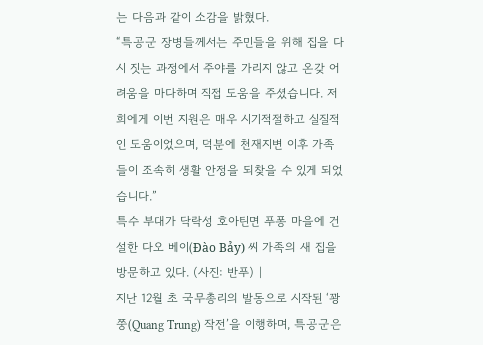는 다음과 같이 소감을 밝혔다.
“특공군 장병들께서는 주민들을 위해 집을 다시 짓는 과정에서 주야를 가리지 않고 온갖 어려움을 마다하며 직접 도움을 주셨습니다. 저희에게 이번 지원은 매우 시기적절하고 실질적인 도움이었으며, 덕분에 천재지변 이후 가족들이 조속히 생활 안정을 되찾을 수 있게 되었습니다.”
특수 부대가 닥락성 호아틴면 푸퐁 마을에 건설한 다오 베이(Đào Bảy) 씨 가족의 새 집을 방문하고 있다. (사진: 반푸) |
지난 12월 초 국무총리의 발동으로 시작된 ‘꽝쭝(Quang Trung) 작전’을 이행하며, 특공군은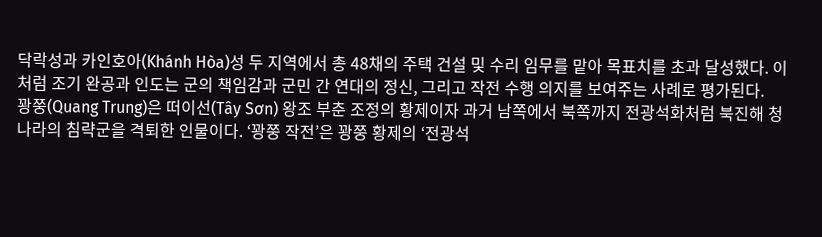닥락성과 카인호아(Khánh Hòa)성 두 지역에서 총 48채의 주택 건설 및 수리 임무를 맡아 목표치를 초과 달성했다. 이처럼 조기 완공과 인도는 군의 책임감과 군민 간 연대의 정신, 그리고 작전 수행 의지를 보여주는 사례로 평가된다.
꽝쭝(Quang Trung)은 떠이선(Tây Sơn) 왕조 부춘 조정의 황제이자 과거 남쪽에서 북쪽까지 전광석화처럼 북진해 청나라의 침략군을 격퇴한 인물이다. ‘꽝쭝 작전’은 꽝쭝 황제의 ‘전광석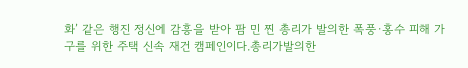화’ 같은 행진 정신에 감흥을 받아 팜 민 찐 총리가 발의한 폭풍·홍수 피해 가구를 위한 주택 신속 재건 캠페인이다.총리가발의한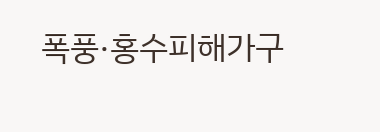폭풍·홍수피해가구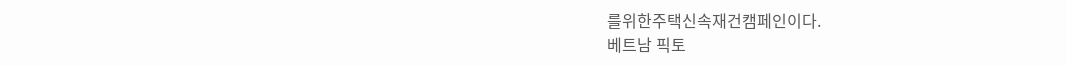를위한주택신속재건캠페인이다.
베트남 픽토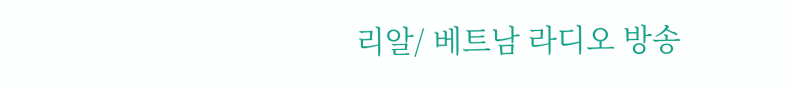리알/ 베트남 라디오 방송